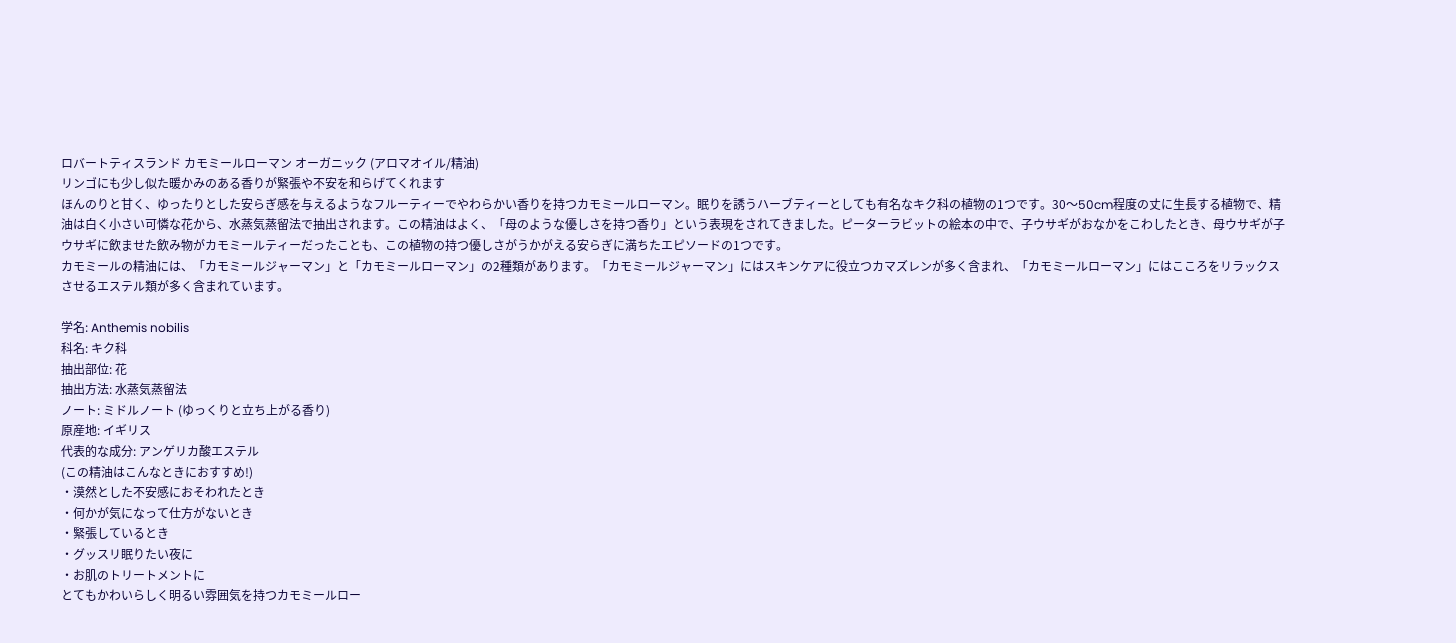ロバートティスランド カモミールローマン オーガニック (アロマオイル/精油)
リンゴにも少し似た暖かみのある香りが緊張や不安を和らげてくれます
ほんのりと甘く、ゆったりとした安らぎ感を与えるようなフルーティーでやわらかい香りを持つカモミールローマン。眠りを誘うハーブティーとしても有名なキク科の植物の1つです。30〜50cm程度の丈に生長する植物で、精油は白く小さい可憐な花から、水蒸気蒸留法で抽出されます。この精油はよく、「母のような優しさを持つ香り」という表現をされてきました。ピーターラビットの絵本の中で、子ウサギがおなかをこわしたとき、母ウサギが子ウサギに飲ませた飲み物がカモミールティーだったことも、この植物の持つ優しさがうかがえる安らぎに満ちたエピソードの1つです。
カモミールの精油には、「カモミールジャーマン」と「カモミールローマン」の2種類があります。「カモミールジャーマン」にはスキンケアに役立つカマズレンが多く含まれ、「カモミールローマン」にはこころをリラックスさせるエステル類が多く含まれています。

学名: Anthemis nobilis
科名: キク科
抽出部位: 花
抽出方法: 水蒸気蒸留法
ノート: ミドルノート (ゆっくりと立ち上がる香り)
原産地: イギリス
代表的な成分: アンゲリカ酸エステル
(この精油はこんなときにおすすめ!)
・漠然とした不安感におそわれたとき
・何かが気になって仕方がないとき
・緊張しているとき
・グッスリ眠りたい夜に
・お肌のトリートメントに
とてもかわいらしく明るい雰囲気を持つカモミールロー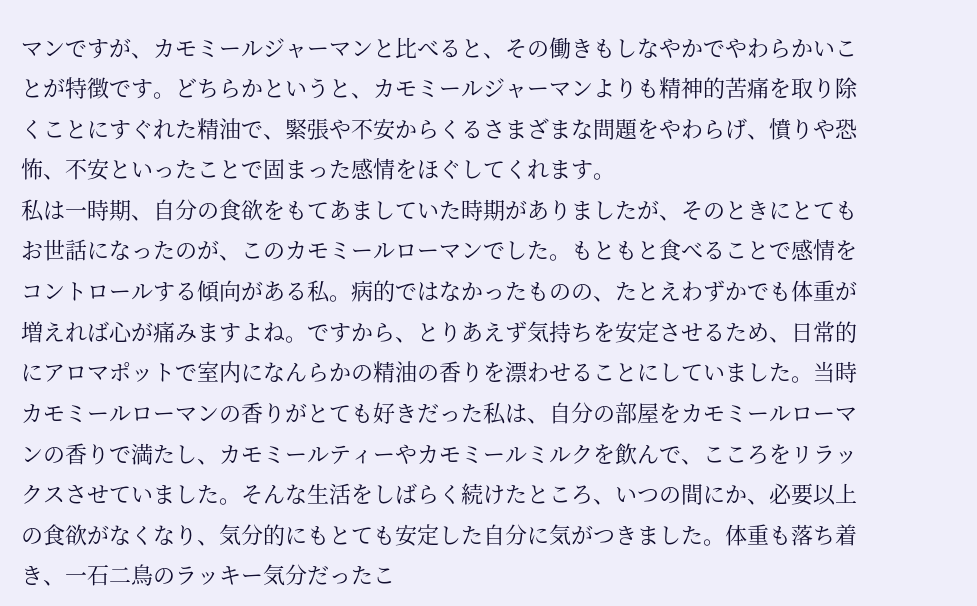マンですが、カモミールジャーマンと比べると、その働きもしなやかでやわらかいことが特徴です。どちらかというと、カモミールジャーマンよりも精神的苦痛を取り除くことにすぐれた精油で、緊張や不安からくるさまざまな問題をやわらげ、憤りや恐怖、不安といったことで固まった感情をほぐしてくれます。
私は一時期、自分の食欲をもてあましていた時期がありましたが、そのときにとてもお世話になったのが、このカモミールローマンでした。もともと食べることで感情をコントロールする傾向がある私。病的ではなかったものの、たとえわずかでも体重が増えれば心が痛みますよね。ですから、とりあえず気持ちを安定させるため、日常的にアロマポットで室内になんらかの精油の香りを漂わせることにしていました。当時カモミールローマンの香りがとても好きだった私は、自分の部屋をカモミールローマンの香りで満たし、カモミールティーやカモミールミルクを飲んで、こころをリラックスさせていました。そんな生活をしばらく続けたところ、いつの間にか、必要以上の食欲がなくなり、気分的にもとても安定した自分に気がつきました。体重も落ち着き、一石二鳥のラッキー気分だったこ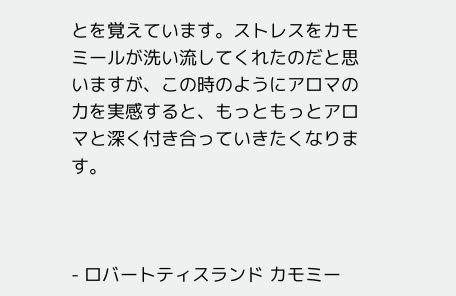とを覚えています。ストレスをカモミールが洗い流してくれたのだと思いますが、この時のようにアロマの力を実感すると、もっともっとアロマと深く付き合っていきたくなります。



- ロバートティスランド カモミー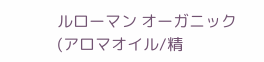ルローマン オーガニック
(アロマオイル/精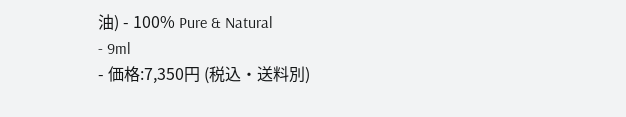油) - 100% Pure & Natural
- 9ml
- 価格:7,350円 (税込・送料別)